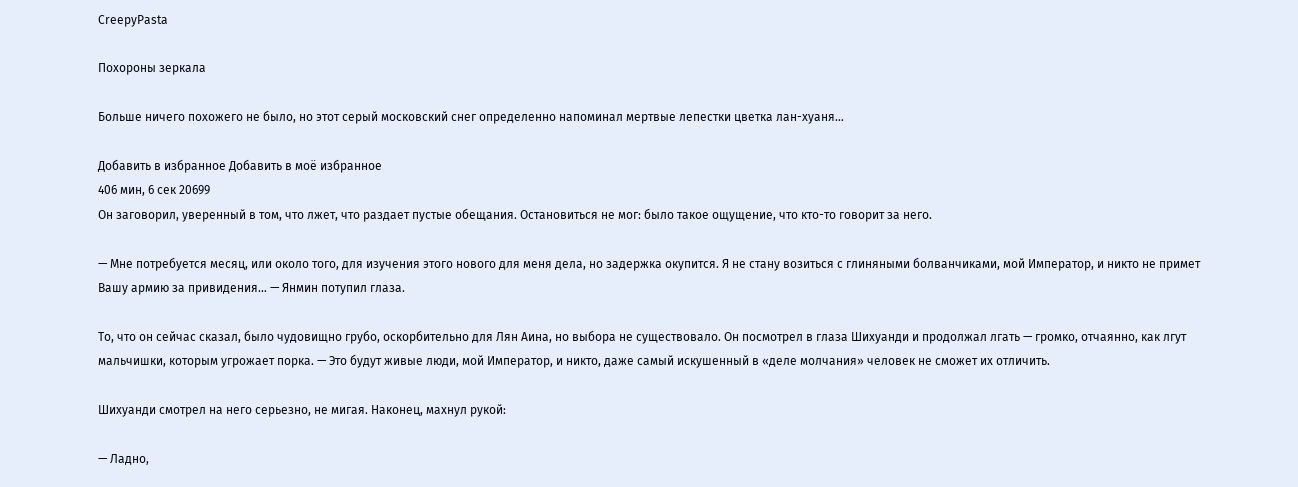CreepyPasta

Похороны зеркала

Больше ничего похожего не было, но этот серый московский снег определенно напоминал мертвые лепестки цветка лан-хуаня…

Добавить в избранное Добавить в моё избранное
406 мин, 6 сек 20699
Он заговорил, уверенный в том, что лжет, что раздает пустые обещания. Остановиться не мог: было такое ощущение, что кто-то говорит за него.

— Мне потребуется месяц, или около того, для изучения этого нового для меня дела, но задержка окупится. Я не стану возиться с глиняными болванчиками, мой Император, и никто не примет Вашу армию за привидения… — Янмин потупил глаза.

То, что он сейчас сказал, было чудовищно грубо, оскорбительно для Лян Аина, но выбора не существовало. Он посмотрел в глаза Шихуанди и продолжал лгать — громко, отчаянно, как лгут мальчишки, которым угрожает порка. — Это будут живые люди, мой Император, и никто, даже самый искушенный в «деле молчания» человек не сможет их отличить.

Шихуанди смотрел на него серьезно, не мигая. Наконец, махнул рукой:

— Ладно,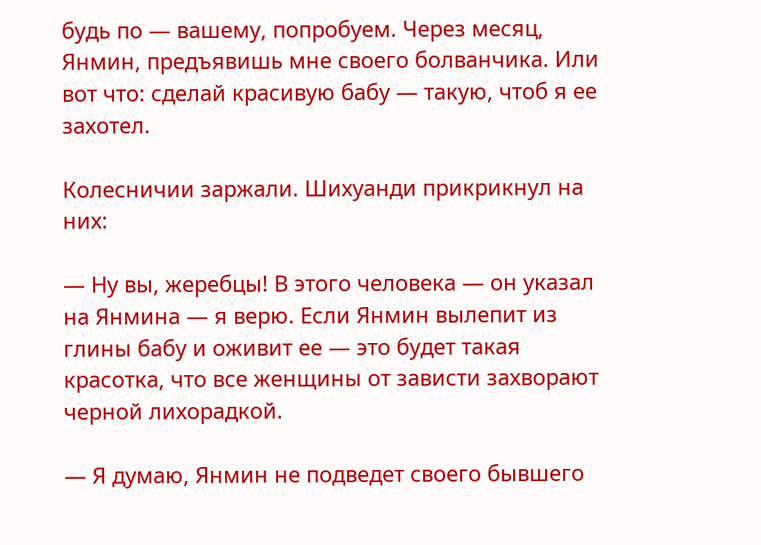будь по — вашему, попробуем. Через месяц, Янмин, предъявишь мне своего болванчика. Или вот что: сделай красивую бабу — такую, чтоб я ее захотел.

Колесничии заржали. Шихуанди прикрикнул на них:

— Ну вы, жеребцы! В этого человека — он указал на Янмина — я верю. Если Янмин вылепит из глины бабу и оживит ее — это будет такая красотка, что все женщины от зависти захворают черной лихорадкой.

— Я думаю, Янмин не подведет своего бывшего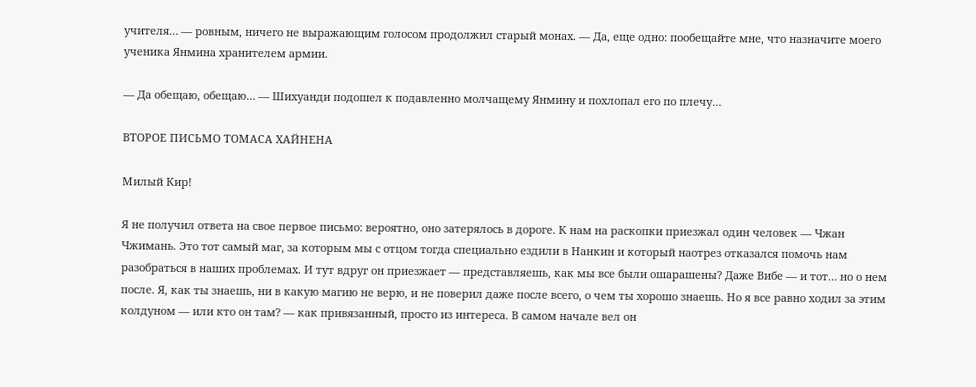учителя… — ровным, ничего не выражающим голосом продолжил старый монах. — Да, еще одно: пообещайте мне, что назначите моего ученика Янмина хранителем армии.

— Да обещаю, обещаю… — Шихуанди подошел к подавленно молчащему Янмину и похлопал его по плечу…

ВТОРОЕ ПИСЬМО ТОМАСА ХАЙНЕНА

Милый Кир!

Я не получил ответа на свое первое письмо: вероятно, оно затерялось в дороге. К нам на раскопки приезжал один человек — Чжан Чжимань. Это тот самый маг, за которым мы с отцом тогда специально ездили в Нанкин и который наотрез отказался помочь нам разобраться в наших проблемах. И тут вдруг он приезжает — представляешь, как мы все были ошарашены? Даже Вибе — и тот… но о нем после. Я, как ты знаешь, ни в какую магию не верю, и не поверил даже после всего, о чем ты хорошо знаешь. Но я все равно ходил за этим колдуном — или кто он там? — как привязанный, просто из интереса. В самом начале вел он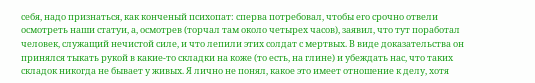себя, надо признаться, как конченый психопат: сперва потребовал, чтобы его срочно отвели осмотреть наши статуи, а, осмотрев (торчал там около четырех часов), заявил, что тут поработал человек, служащий нечистой силе, и что лепили этих солдат с мертвых. В виде доказательства он принялся тыкать рукой в какие-то складки на коже (то есть, на глине) и убеждать нас, что таких складок никогда не бывает у живых. Я лично не понял, какое это имеет отношение к делу, хотя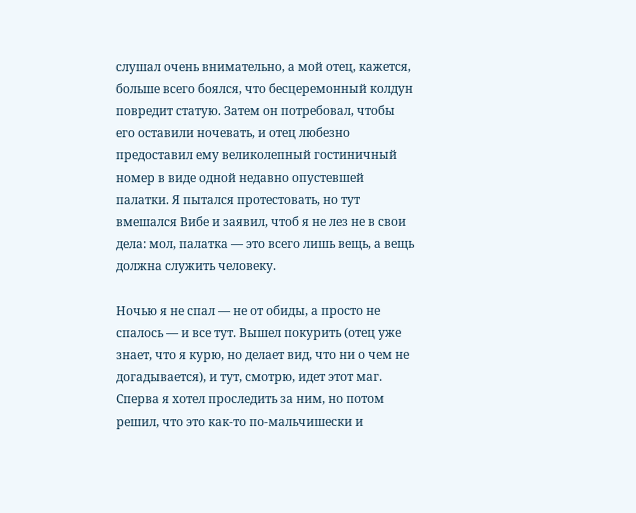слушал очень внимательно, а мой отец, кажется, больше всего боялся, что бесцеремонный колдун повредит статую. Затем он потребовал, чтобы его оставили ночевать, и отец любезно предоставил ему великолепный гостиничный номер в виде одной недавно опустевшей палатки. Я пытался протестовать, но тут вмешался Вибе и заявил, чтоб я не лез не в свои дела: мол, палатка — это всего лишь вещь, а вещь должна служить человеку.

Ночью я не спал — не от обиды, а просто не спалось — и все тут. Вышел покурить (отец уже знает, что я курю, но делает вид, что ни о чем не догадывается), и тут, смотрю, идет этот маг. Сперва я хотел проследить за ним, но потом решил, что это как-то по-мальчишески и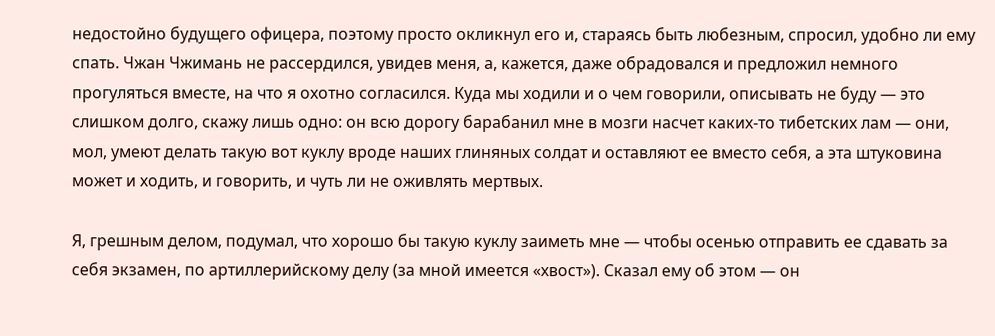недостойно будущего офицера, поэтому просто окликнул его и, стараясь быть любезным, спросил, удобно ли ему спать. Чжан Чжимань не рассердился, увидев меня, а, кажется, даже обрадовался и предложил немного прогуляться вместе, на что я охотно согласился. Куда мы ходили и о чем говорили, описывать не буду — это слишком долго, скажу лишь одно: он всю дорогу барабанил мне в мозги насчет каких-то тибетских лам — они, мол, умеют делать такую вот куклу вроде наших глиняных солдат и оставляют ее вместо себя, а эта штуковина может и ходить, и говорить, и чуть ли не оживлять мертвых.

Я, грешным делом, подумал, что хорошо бы такую куклу заиметь мне — чтобы осенью отправить ее сдавать за себя экзамен, по артиллерийскому делу (за мной имеется «хвост»). Сказал ему об этом — он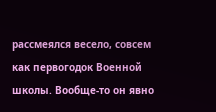рассмеялся весело, совсем как первогодок Военной школы. Вообще-то он явно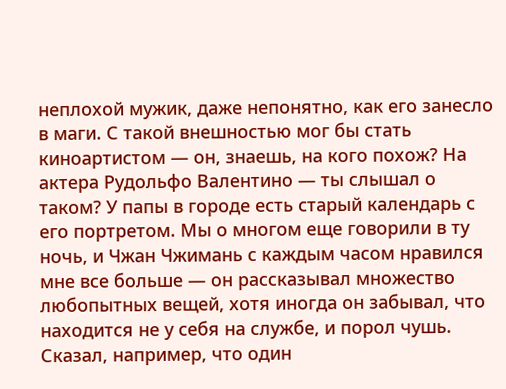неплохой мужик, даже непонятно, как его занесло в маги. С такой внешностью мог бы стать киноартистом — он, знаешь, на кого похож? На актера Рудольфо Валентино — ты слышал о таком? У папы в городе есть старый календарь с его портретом. Мы о многом еще говорили в ту ночь, и Чжан Чжимань с каждым часом нравился мне все больше — он рассказывал множество любопытных вещей, хотя иногда он забывал, что находится не у себя на службе, и порол чушь. Сказал, например, что один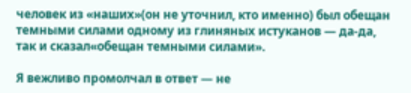человек из «наших»(он не уточнил, кто именно) был обещан темными силами одному из глиняных истуканов — да-да, так и сказал«обещан темными силами».

Я вежливо промолчал в ответ — не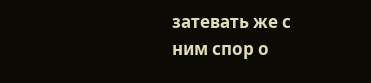затевать же с ним спор о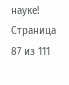науке!
Страница 87 из 111